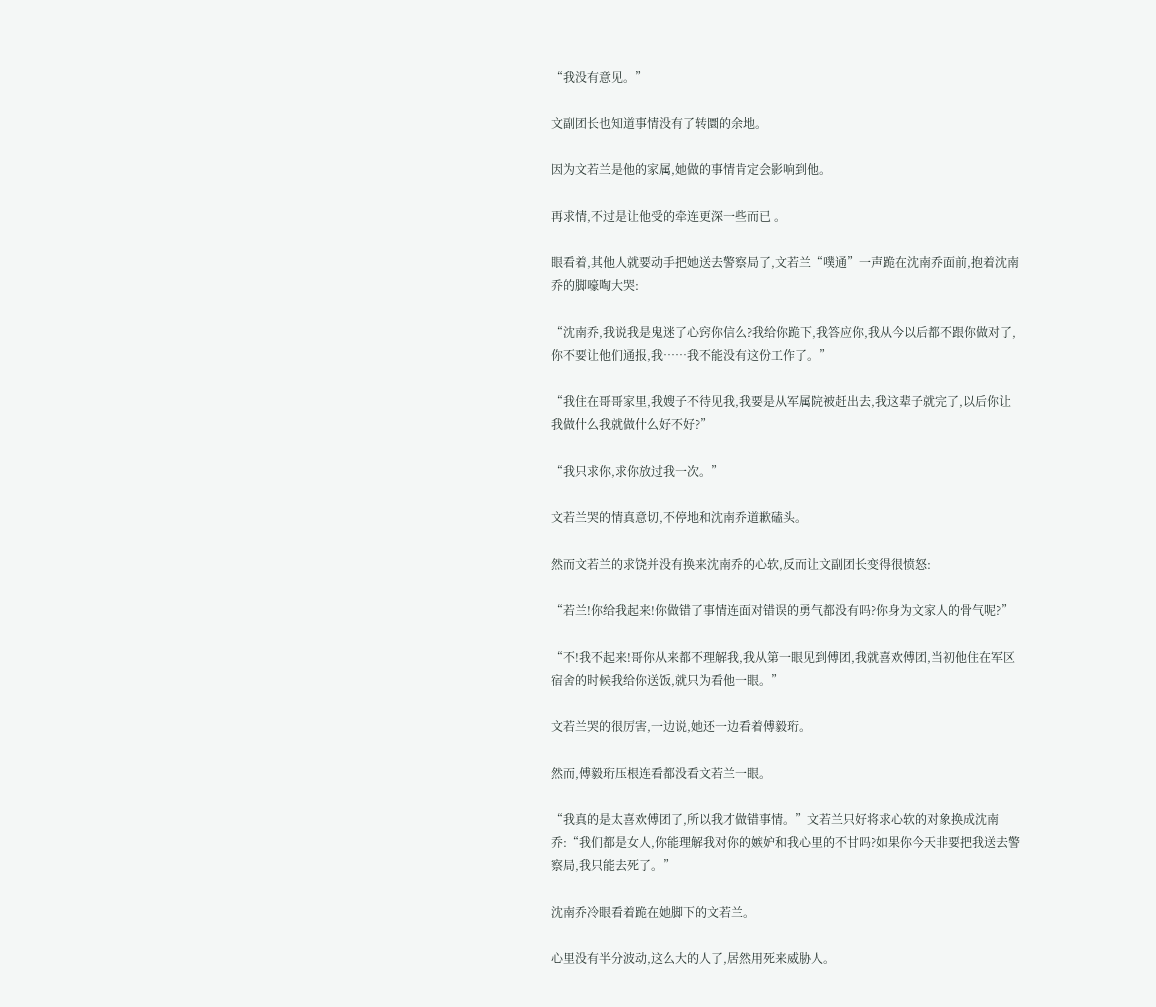“我没有意见。”

文副团长也知道事情没有了转圜的余地。

因为文若兰是他的家属,她做的事情肯定会影响到他。

再求情,不过是让他受的牵连更深一些而已 。

眼看着,其他人就要动手把她送去警察局了,文若兰“噗通”一声跪在沈南乔面前,抱着沈南乔的脚嚎啕大哭:

“沈南乔,我说我是鬼迷了心窍你信么?我给你跪下,我答应你,我从今以后都不跟你做对了,你不要让他们通报,我……我不能没有这份工作了。”

“我住在哥哥家里,我嫂子不待见我,我要是从军属院被赶出去,我这辈子就完了,以后你让我做什么我就做什么好不好?”

“我只求你,求你放过我一次。”

文若兰哭的情真意切,不停地和沈南乔道歉磕头。

然而文若兰的求饶并没有换来沈南乔的心软,反而让文副团长变得很愤怒:

“若兰!你给我起来!你做错了事情连面对错误的勇气都没有吗?你身为文家人的骨气呢?”

“不!我不起来!哥你从来都不理解我,我从第一眼见到傅团,我就喜欢傅团,当初他住在军区宿舍的时候我给你送饭,就只为看他一眼。”

文若兰哭的很厉害,一边说,她还一边看着傅毅珩。

然而,傅毅珩压根连看都没看文若兰一眼。

“我真的是太喜欢傅团了,所以我才做错事情。”文若兰只好将求心软的对象换成沈南乔:“我们都是女人,你能理解我对你的嫉妒和我心里的不甘吗?如果你今天非要把我送去警察局,我只能去死了。”

沈南乔冷眼看着跪在她脚下的文若兰。

心里没有半分波动,这么大的人了,居然用死来威胁人。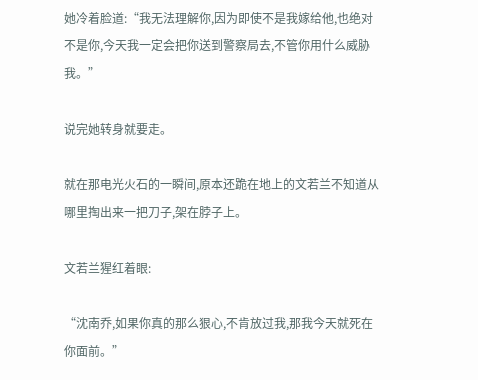她冷着脸道:“我无法理解你,因为即使不是我嫁给他,也绝对不是你,今天我一定会把你送到警察局去,不管你用什么威胁我。”

说完她转身就要走。

就在那电光火石的一瞬间,原本还跪在地上的文若兰不知道从哪里掏出来一把刀子,架在脖子上。

文若兰猩红着眼:

“沈南乔,如果你真的那么狠心,不肯放过我,那我今天就死在你面前。”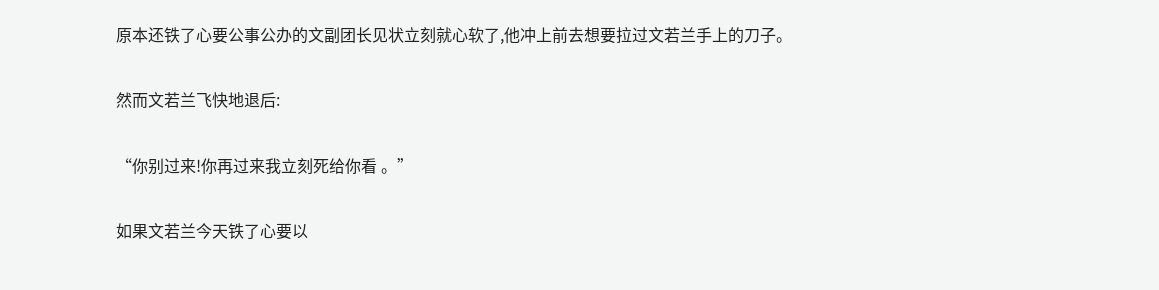原本还铁了心要公事公办的文副团长见状立刻就心软了,他冲上前去想要拉过文若兰手上的刀子。

然而文若兰飞快地退后:

“你别过来!你再过来我立刻死给你看 。”

如果文若兰今天铁了心要以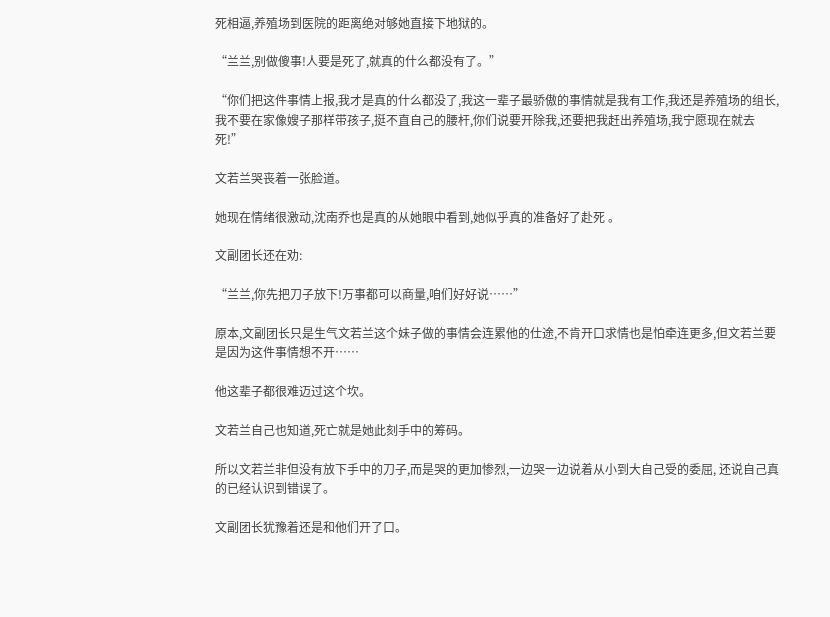死相逼,养殖场到医院的距离绝对够她直接下地狱的。

“兰兰,别做傻事!人要是死了,就真的什么都没有了。”

“你们把这件事情上报,我才是真的什么都没了,我这一辈子最骄傲的事情就是我有工作,我还是养殖场的组长,我不要在家像嫂子那样带孩子,挺不直自己的腰杆,你们说要开除我,还要把我赶出养殖场,我宁愿现在就去死!”

文若兰哭丧着一张脸道。

她现在情绪很激动,沈南乔也是真的从她眼中看到,她似乎真的准备好了赴死 。

文副团长还在劝:

“兰兰,你先把刀子放下!万事都可以商量,咱们好好说……”

原本,文副团长只是生气文若兰这个妹子做的事情会连累他的仕途,不肯开口求情也是怕牵连更多,但文若兰要是因为这件事情想不开……

他这辈子都很难迈过这个坎。

文若兰自己也知道,死亡就是她此刻手中的筹码。

所以文若兰非但没有放下手中的刀子,而是哭的更加惨烈,一边哭一边说着从小到大自己受的委屈, 还说自己真的已经认识到错误了。

文副团长犹豫着还是和他们开了口。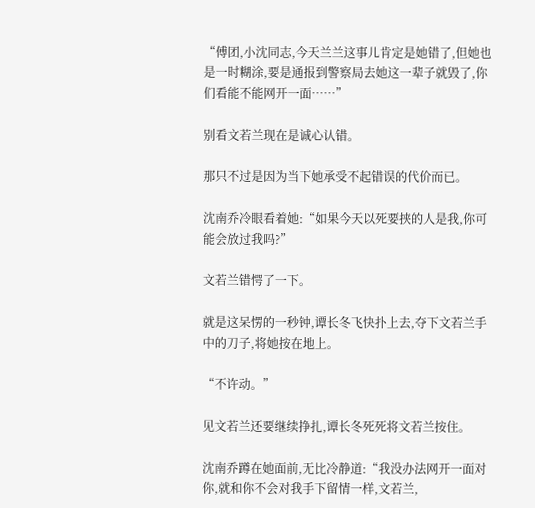“傅团,小沈同志,今天兰兰这事儿肯定是她错了,但她也是一时糊涂,要是通报到警察局去她这一辈子就毁了,你们看能不能网开一面……”

别看文若兰现在是诚心认错。

那只不过是因为当下她承受不起错误的代价而已。

沈南乔冷眼看着她:“如果今天以死要挟的人是我,你可能会放过我吗?”

文若兰错愕了一下。

就是这呆愣的一秒钟,谭长冬飞快扑上去,夺下文若兰手中的刀子,将她按在地上。

“不许动。”

见文若兰还要继续挣扎,谭长冬死死将文若兰按住。

沈南乔蹲在她面前,无比冷静道:“我没办法网开一面对你,就和你不会对我手下留情一样,文若兰,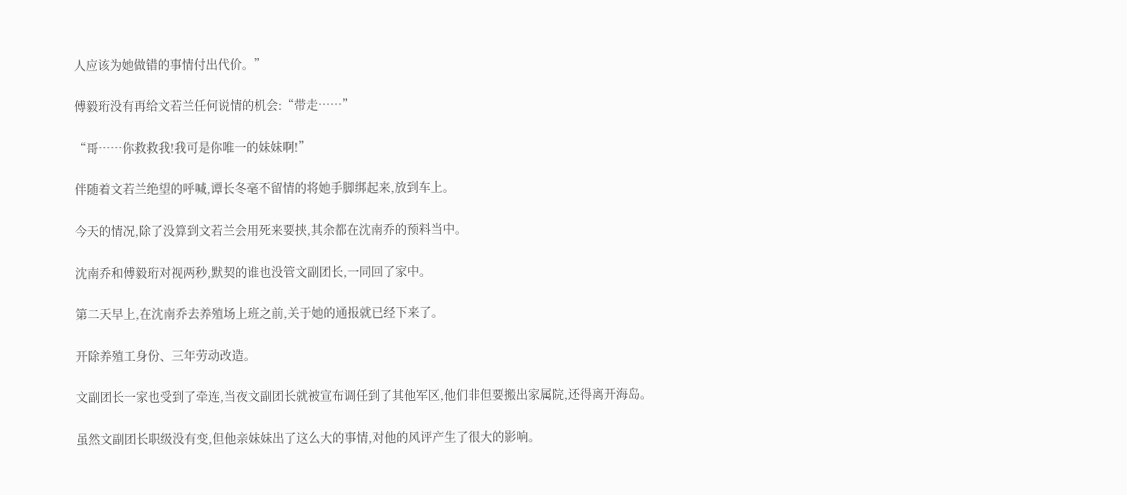人应该为她做错的事情付出代价。”

傅毅珩没有再给文若兰任何说情的机会:“带走……”

“哥……你救救我!我可是你唯一的妹妹啊!”

伴随着文若兰绝望的呼喊,谭长冬毫不留情的将她手脚绑起来,放到车上。

今天的情况,除了没算到文若兰会用死来要挟,其余都在沈南乔的预料当中。

沈南乔和傅毅珩对视两秒,默契的谁也没管文副团长,一同回了家中。

第二天早上,在沈南乔去养殖场上班之前,关于她的通报就已经下来了。

开除养殖工身份、三年劳动改造。

文副团长一家也受到了牵连,当夜文副团长就被宣布调任到了其他军区,他们非但要搬出家属院,还得离开海岛。

虽然文副团长职级没有变,但他亲妹妹出了这么大的事情,对他的风评产生了很大的影响。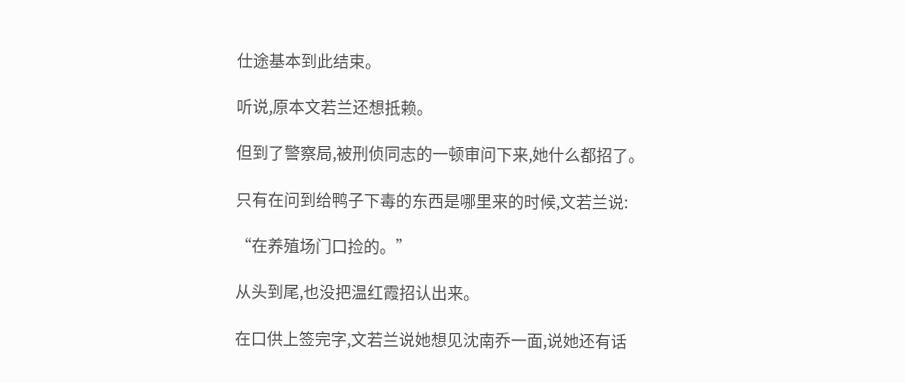仕途基本到此结束。

听说,原本文若兰还想抵赖。

但到了警察局,被刑侦同志的一顿审问下来,她什么都招了。

只有在问到给鸭子下毒的东西是哪里来的时候,文若兰说:

“在养殖场门口捡的。”

从头到尾,也没把温红霞招认出来。

在口供上签完字,文若兰说她想见沈南乔一面,说她还有话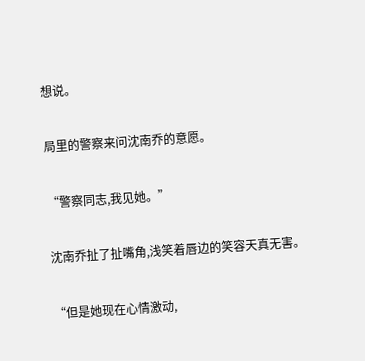想说。

局里的警察来问沈南乔的意愿。

“警察同志,我见她。”

沈南乔扯了扯嘴角,浅笑着唇边的笑容天真无害。

“但是她现在心情激动,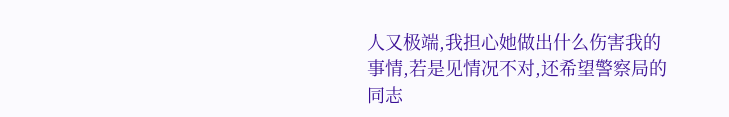人又极端,我担心她做出什么伤害我的事情,若是见情况不对,还希望警察局的同志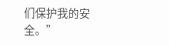们保护我的安全。”